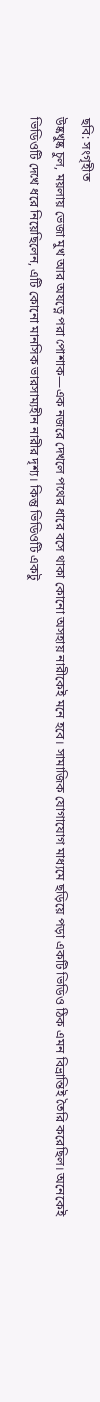ছবি: সংগৃহীত
উষ্কখুষ্ক চুল, ময়লায় ভেজা মুখ আর অযত্নে পরা পোশাক—এক নজরে দেখলে পথের ধারে বসে থাকা কোনো অসহায় নারীকেই মনে হবে। সামাজিক যোগাযোগ মাধ্যমে ছড়িয়ে পড়া একটি ভিডিও ঠিক এমন বিভ্রান্তিই তৈরি করেছিল। অনেকেই ভিডিওটি দেখে ধরে নিয়েছিলেন, এটি কোনো মানসিক ভারসাম্যহীন নারীর দৃশ্য। কিন্তু ভিডিওটি একটু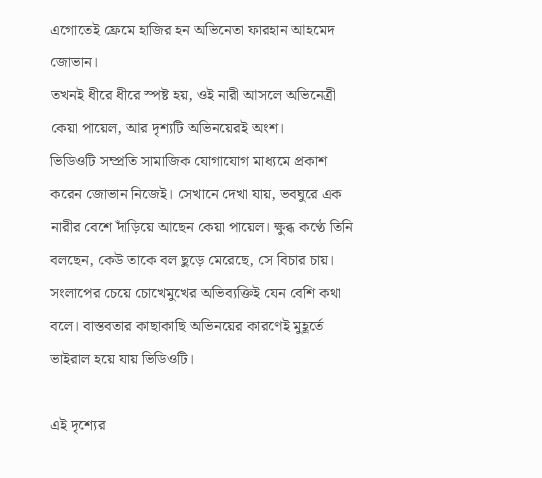এগোতেই ফ্রেমে হাজির হন অভিনেতা ফারহান আহমেদ জোভান।
তখনই ধীরে ধীরে স্পষ্ট হয়, ওই নারী আসলে অভিনেত্রী কেয়া পায়েল, আর দৃশ্যটি অভিনয়েরই অংশ।
ভিডিওটি সম্প্রতি সামাজিক যোগাযোগ মাধ্যমে প্রকাশ করেন জোভান নিজেই। সেখানে দেখা যায়, ভবঘুরে এক নারীর বেশে দাঁড়িয়ে আছেন কেয়া পায়েল। ক্ষুব্ধ কণ্ঠে তিনি বলছেন, কেউ তাকে বল ছুড়ে মেরেছে, সে বিচার চায়।
সংলাপের চেয়ে চোখেমুখের অভিব্যক্তিই যেন বেশি কথা বলে। বাস্তবতার কাছাকাছি অভিনয়ের কারণেই মুহূর্তে ভাইরাল হয়ে যায় ভিডিওটি।

এই দৃশ্যের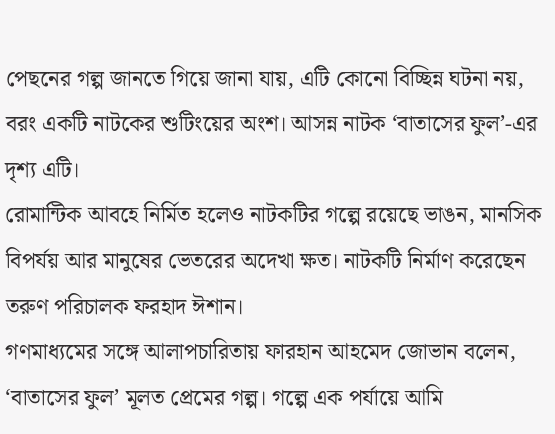পেছনের গল্প জানতে গিয়ে জানা যায়, এটি কোনো বিচ্ছিন্ন ঘটনা নয়, বরং একটি নাটকের শুটিংয়ের অংশ। আসন্ন নাটক ‘বাতাসের ফুল’-এর দৃশ্য এটি।
রোমান্টিক আবহে নির্মিত হলেও নাটকটির গল্পে রয়েছে ভাঙন, মানসিক বিপর্যয় আর মানুষের ভেতরের অদেখা ক্ষত। নাটকটি নির্মাণ করেছেন তরুণ পরিচালক ফরহাদ ঈশান।
গণমাধ্যমের সঙ্গে আলাপচারিতায় ফারহান আহমেদ জোভান বলেন, ‘বাতাসের ফুল’ মূলত প্রেমের গল্প। গল্পে এক পর্যায়ে আমি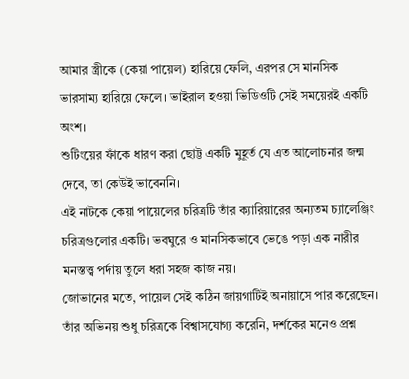আমার স্ত্রীকে (কেয়া পায়েল) হারিয়ে ফেলি, এরপর সে মানসিক ভারসাম্য হারিয়ে ফেলে। ভাইরাল হওয়া ভিডিওটি সেই সময়েরই একটি অংশ।
শুটিংয়ের ফাঁকে ধারণ করা ছোট্ট একটি মুহূর্ত যে এত আলোচনার জন্ম দেবে, তা কেউই ভাবেননি।
এই নাটকে কেয়া পায়েলের চরিত্রটি তাঁর ক্যারিয়ারের অন্যতম চ্যালেঞ্জিং চরিত্রগুলোর একটি। ভবঘুরে ও মানসিকভাবে ভেঙে পড়া এক নারীর মনস্তত্ত্ব পর্দায় তুলে ধরা সহজ কাজ নয়।
জোভানের মতে, পায়েল সেই কঠিন জায়গাটিই অনায়াসে পার করেছেন। তাঁর অভিনয় শুধু চরিত্রকে বিশ্বাসযোগ্য করেনি, দর্শকের মনেও প্রশ্ন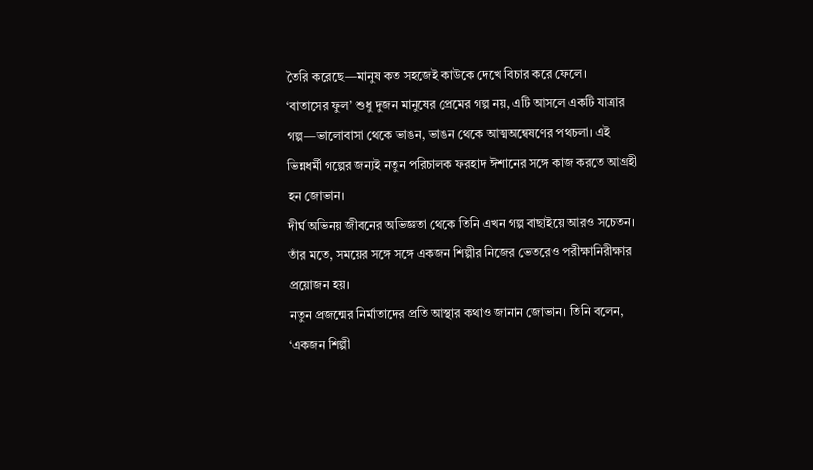তৈরি করেছে—মানুষ কত সহজেই কাউকে দেখে বিচার করে ফেলে।
‘বাতাসের ফুল’ শুধু দুজন মানুষের প্রেমের গল্প নয়, এটি আসলে একটি যাত্রার গল্প—ভালোবাসা থেকে ভাঙন, ভাঙন থেকে আত্মঅন্বেষণের পথচলা। এই ভিন্নধর্মী গল্পের জন্যই নতুন পরিচালক ফরহাদ ঈশানের সঙ্গে কাজ করতে আগ্রহী হন জোভান।
দীর্ঘ অভিনয় জীবনের অভিজ্ঞতা থেকে তিনি এখন গল্প বাছাইয়ে আরও সচেতন। তাঁর মতে, সময়ের সঙ্গে সঙ্গে একজন শিল্পীর নিজের ভেতরেও পরীক্ষানিরীক্ষার প্রয়োজন হয়।
নতুন প্রজন্মের নির্মাতাদের প্রতি আস্থার কথাও জানান জোভান। তিনি বলেন, ‘একজন শিল্পী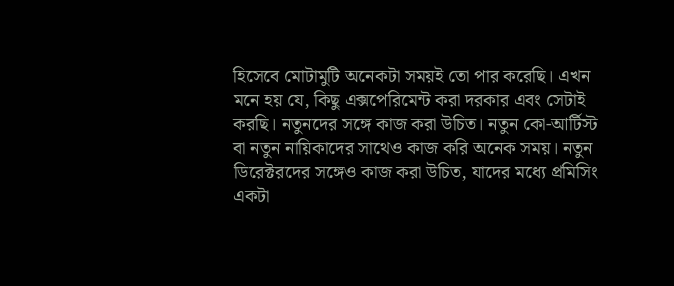হিসেবে মোটামুটি অনেকটা সময়ই তো পার করেছি। এখন মনে হয় যে, কিছু এক্সপেরিমেন্ট করা দরকার এবং সেটাই করছি। নতুনদের সঙ্গে কাজ করা উচিত। নতুন কো-আর্টিস্ট বা নতুন নায়িকাদের সাথেও কাজ করি অনেক সময়। নতুন ডিরেক্টরদের সঙ্গেও কাজ করা উচিত, যাদের মধ্যে প্রমিসিং একটা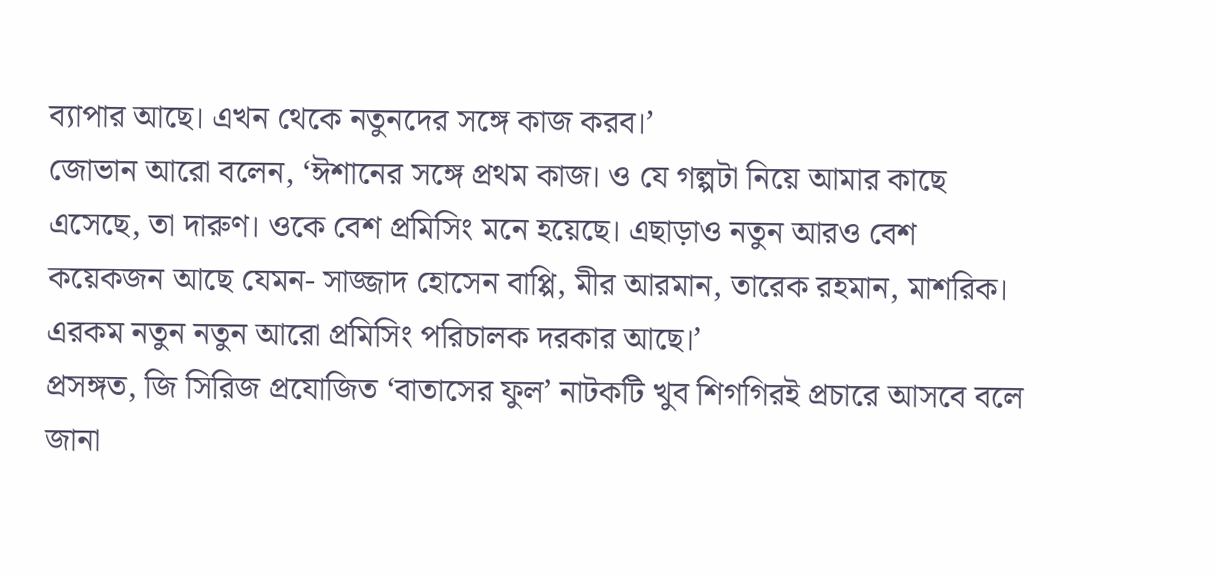ব্যাপার আছে। এখন থেকে নতুনদের সঙ্গে কাজ করব।’
জোভান আরো বলেন, ‘ঈশানের সঙ্গে প্রথম কাজ। ও যে গল্পটা নিয়ে আমার কাছে এসেছে, তা দারুণ। ওকে বেশ প্রমিসিং মনে হয়েছে। এছাড়াও নতুন আরও বেশ কয়েকজন আছে যেমন- সাজ্জাদ হোসেন বাপ্পি, মীর আরমান, তারেক রহমান, মাশরিক। এরকম নতুন নতুন আরো প্রমিসিং পরিচালক দরকার আছে।’
প্রসঙ্গত, জি সিরিজ প্রযোজিত ‘বাতাসের ফুল’ নাটকটি খুব শিগগিরই প্রচারে আসবে বলে জানা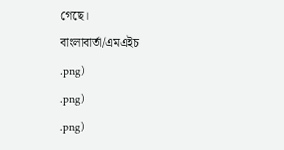গেছে।
বাংলাবার্তা/এমএইচ
.png)
.png)
.png)